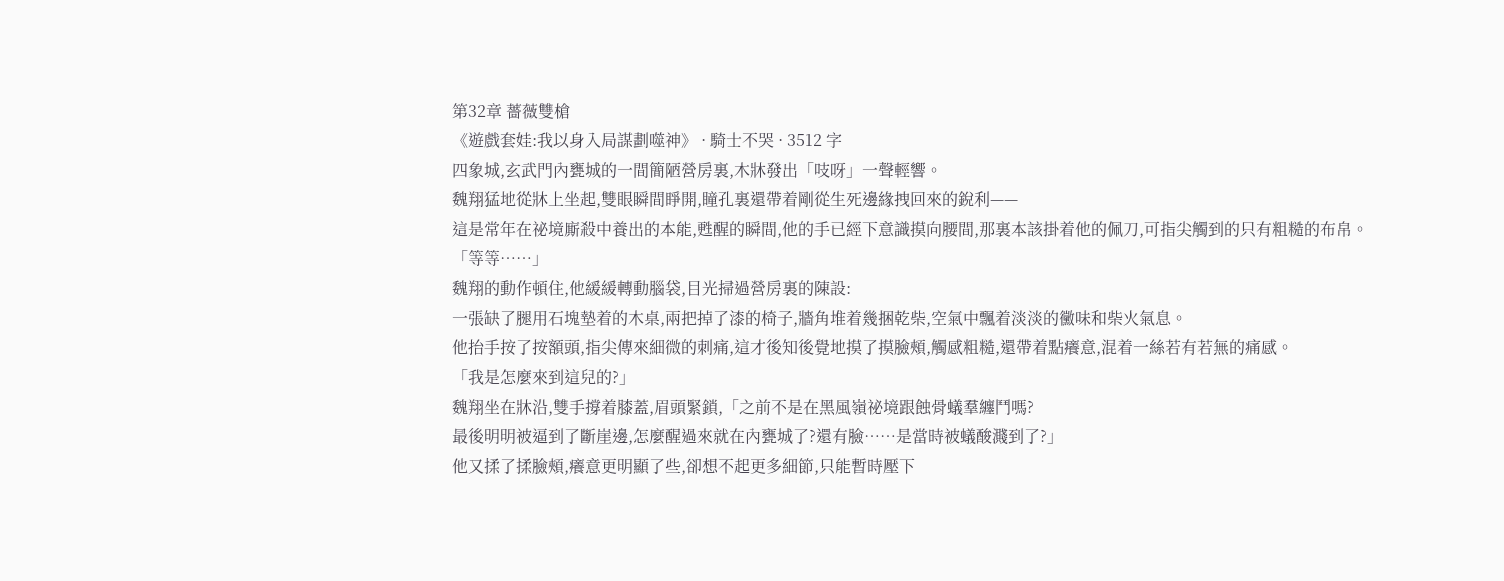第32章 薔薇雙槍
《遊戲套娃:我以身入局謀劃噬神》 · 騎士不哭 · 3512 字
四象城,玄武門內甕城的一間簡陋營房裏,木牀發出「吱呀」一聲輕響。
魏翔猛地從牀上坐起,雙眼瞬間睜開,瞳孔裏還帶着剛從生死邊緣拽回來的銳利——
這是常年在祕境廝殺中養出的本能,甦醒的瞬間,他的手已經下意識摸向腰間,那裏本該掛着他的佩刀,可指尖觸到的只有粗糙的布帛。
「等等……」
魏翔的動作頓住,他緩緩轉動腦袋,目光掃過營房裏的陳設:
一張缺了腿用石塊墊着的木桌,兩把掉了漆的椅子,牆角堆着幾捆乾柴,空氣中飄着淡淡的黴味和柴火氣息。
他抬手按了按額頭,指尖傳來細微的刺痛,這才後知後覺地摸了摸臉頰,觸感粗糙,還帶着點癢意,混着一絲若有若無的痛感。
「我是怎麼來到這兒的?」
魏翔坐在牀沿,雙手撐着膝蓋,眉頭緊鎖,「之前不是在黑風嶺祕境跟蝕骨蟻羣纏鬥嗎?
最後明明被逼到了斷崖邊,怎麼醒過來就在內甕城了?還有臉……是當時被蟻酸濺到了?」
他又揉了揉臉頰,癢意更明顯了些,卻想不起更多細節,只能暫時壓下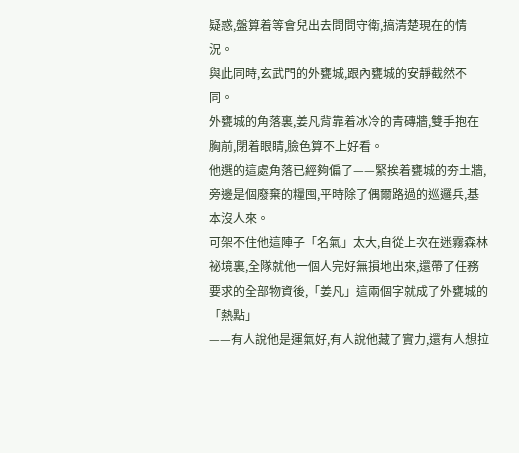疑惑,盤算着等會兒出去問問守衛,搞清楚現在的情況。
與此同時,玄武門的外甕城,跟內甕城的安靜截然不同。
外甕城的角落裏,姜凡背靠着冰冷的青磚牆,雙手抱在胸前,閉着眼睛,臉色算不上好看。
他選的這處角落已經夠偏了——緊挨着甕城的夯土牆,旁邊是個廢棄的糧囤,平時除了偶爾路過的巡邏兵,基本沒人來。
可架不住他這陣子「名氣」太大,自從上次在迷霧森林祕境裏,全隊就他一個人完好無損地出來,還帶了任務要求的全部物資後,「姜凡」這兩個字就成了外甕城的「熱點」
——有人說他是運氣好,有人說他藏了實力,還有人想拉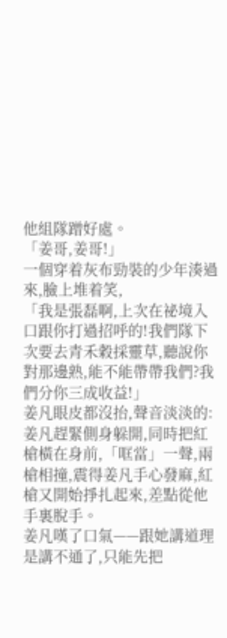他組隊蹭好處。
「姜哥,姜哥!」
一個穿着灰布勁裝的少年湊過來,臉上堆着笑,
「我是張磊啊,上次在祕境入口跟你打過招呼的!我們隊下次要去青禾穀採靈草,聽說你對那邊熟,能不能帶帶我們?我們分你三成收益!」
姜凡眼皮都沒抬,聲音淡淡的:
姜凡趕緊側身躲開,同時把紅槍橫在身前,「哐當」一聲,兩槍相撞,震得姜凡手心發麻,紅槍又開始掙扎起來,差點從他手裏脫手。
姜凡嘆了口氣——跟她講道理是講不通了,只能先把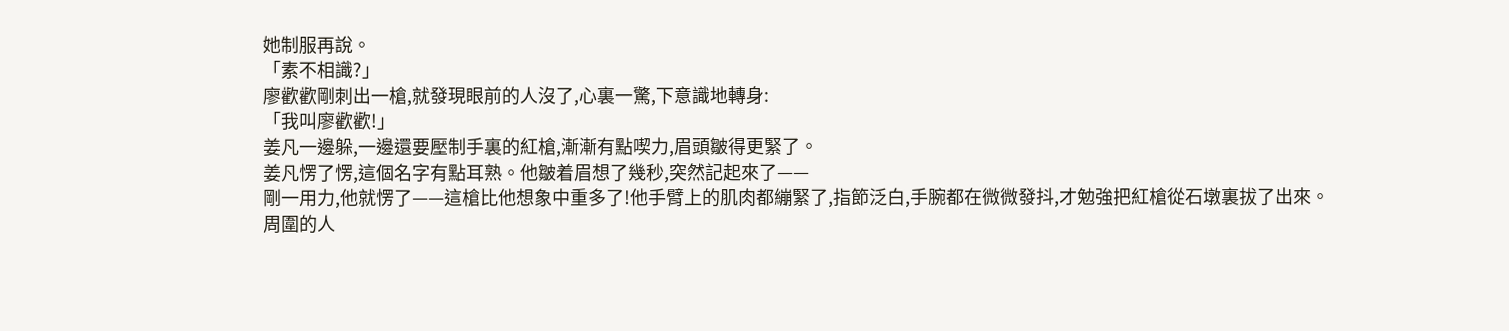她制服再說。
「素不相識?」
廖歡歡剛刺出一槍,就發現眼前的人沒了,心裏一驚,下意識地轉身:
「我叫廖歡歡!」
姜凡一邊躲,一邊還要壓制手裏的紅槍,漸漸有點喫力,眉頭皺得更緊了。
姜凡愣了愣,這個名字有點耳熟。他皺着眉想了幾秒,突然記起來了——
剛一用力,他就愣了——這槍比他想象中重多了!他手臂上的肌肉都繃緊了,指節泛白,手腕都在微微發抖,才勉強把紅槍從石墩裏拔了出來。
周圍的人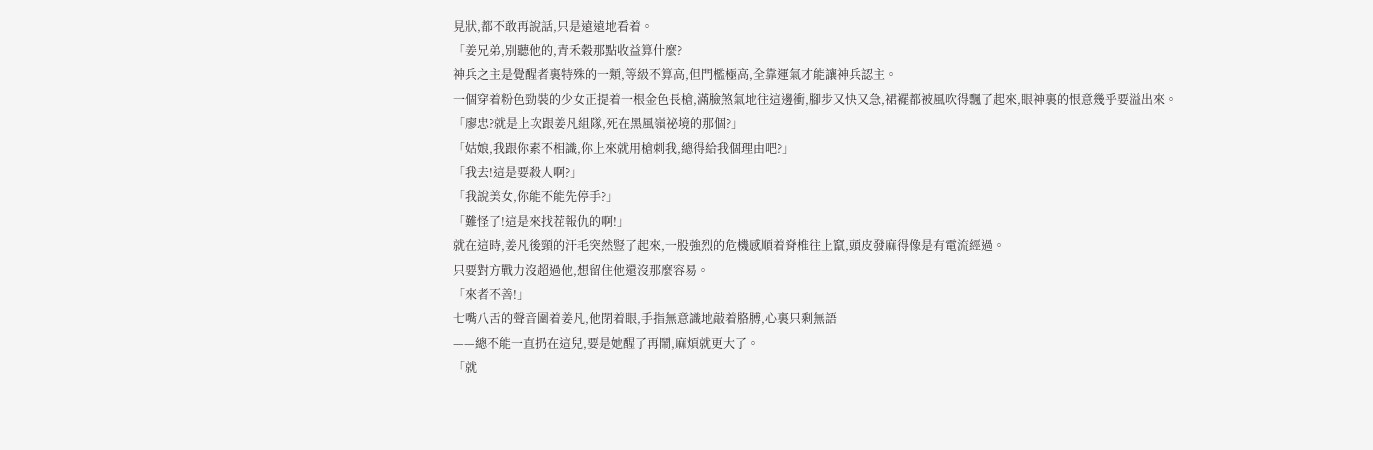見狀,都不敢再說話,只是遠遠地看着。
「姜兄弟,別聽他的,青禾穀那點收益算什麼?
神兵之主是覺醒者裏特殊的一類,等級不算高,但門檻極高,全靠運氣才能讓神兵認主。
一個穿着粉色勁裝的少女正提着一根金色長槍,滿臉煞氣地往這邊衝,腳步又快又急,裙襬都被風吹得飄了起來,眼神裏的恨意幾乎要溢出來。
「廖忠?就是上次跟姜凡組隊,死在黑風嶺祕境的那個?」
「姑娘,我跟你素不相識,你上來就用槍刺我,總得給我個理由吧?」
「我去!這是要殺人啊?」
「我說美女,你能不能先停手?」
「難怪了!這是來找茬報仇的啊!」
就在這時,姜凡後頸的汗毛突然豎了起來,一股強烈的危機感順着脊椎往上竄,頭皮發麻得像是有電流經過。
只要對方戰力沒超過他,想留住他還沒那麼容易。
「來者不善!」
七嘴八舌的聲音圍着姜凡,他閉着眼,手指無意識地敲着胳膊,心裏只剩無語
——總不能一直扔在這兒,要是她醒了再鬧,麻煩就更大了。
「就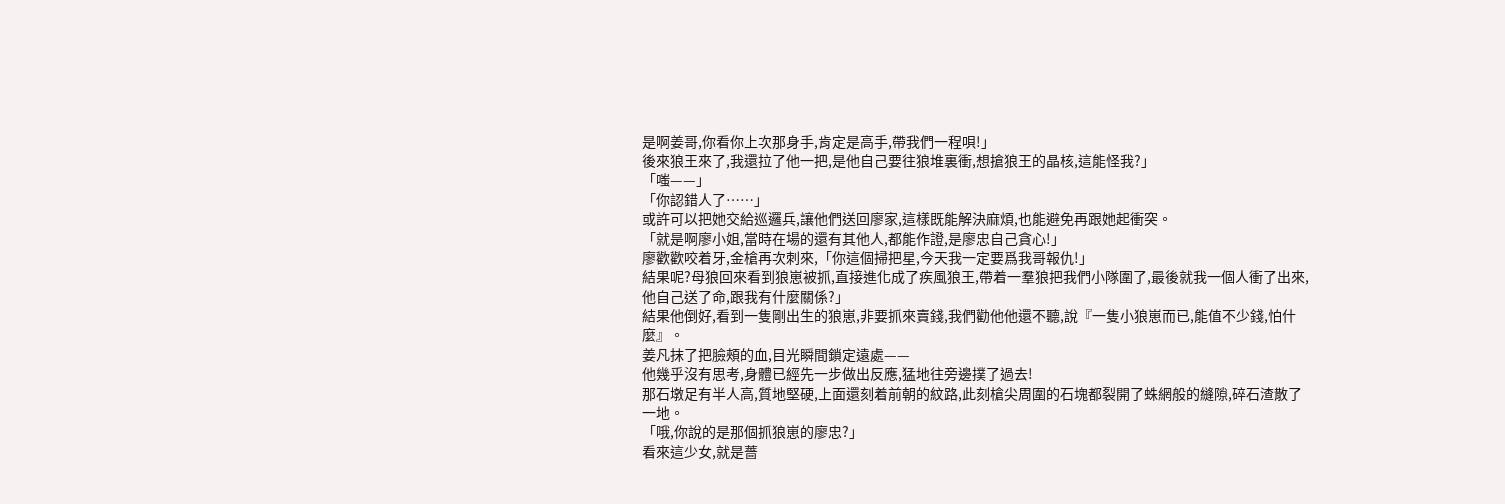是啊姜哥,你看你上次那身手,肯定是高手,帶我們一程唄!」
後來狼王來了,我還拉了他一把,是他自己要往狼堆裏衝,想搶狼王的晶核,這能怪我?」
「嗤——」
「你認錯人了……」
或許可以把她交給巡邏兵,讓他們送回廖家,這樣既能解決麻煩,也能避免再跟她起衝突。
「就是啊廖小姐,當時在場的還有其他人,都能作證,是廖忠自己貪心!」
廖歡歡咬着牙,金槍再次刺來,「你這個掃把星,今天我一定要爲我哥報仇!」
結果呢?母狼回來看到狼崽被抓,直接進化成了疾風狼王,帶着一羣狼把我們小隊圍了,最後就我一個人衝了出來,他自己送了命,跟我有什麼關係?」
結果他倒好,看到一隻剛出生的狼崽,非要抓來賣錢,我們勸他他還不聽,說『一隻小狼崽而已,能值不少錢,怕什麼』。
姜凡抹了把臉頰的血,目光瞬間鎖定遠處——
他幾乎沒有思考,身體已經先一步做出反應,猛地往旁邊撲了過去!
那石墩足有半人高,質地堅硬,上面還刻着前朝的紋路,此刻槍尖周圍的石塊都裂開了蛛網般的縫隙,碎石渣散了一地。
「哦,你說的是那個抓狼崽的廖忠?」
看來這少女,就是薔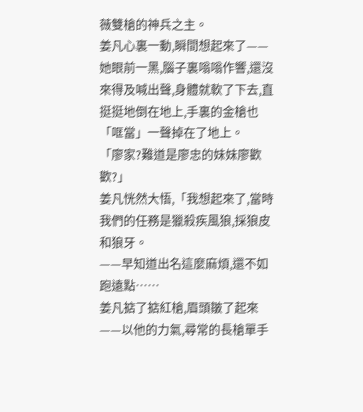薇雙槍的神兵之主。
姜凡心裏一動,瞬間想起來了——
她眼前一黑,腦子裏嗡嗡作響,還沒來得及喊出聲,身體就軟了下去,直挺挺地倒在地上,手裏的金槍也「哐當」一聲掉在了地上。
「廖家?難道是廖忠的妹妹廖歡歡?」
姜凡恍然大悟,「我想起來了,當時我們的任務是獵殺疾風狼,採狼皮和狼牙。
——早知道出名這麼麻煩,還不如跑遠點……
姜凡掂了掂紅槍,眉頭皺了起來——以他的力氣,尋常的長槍單手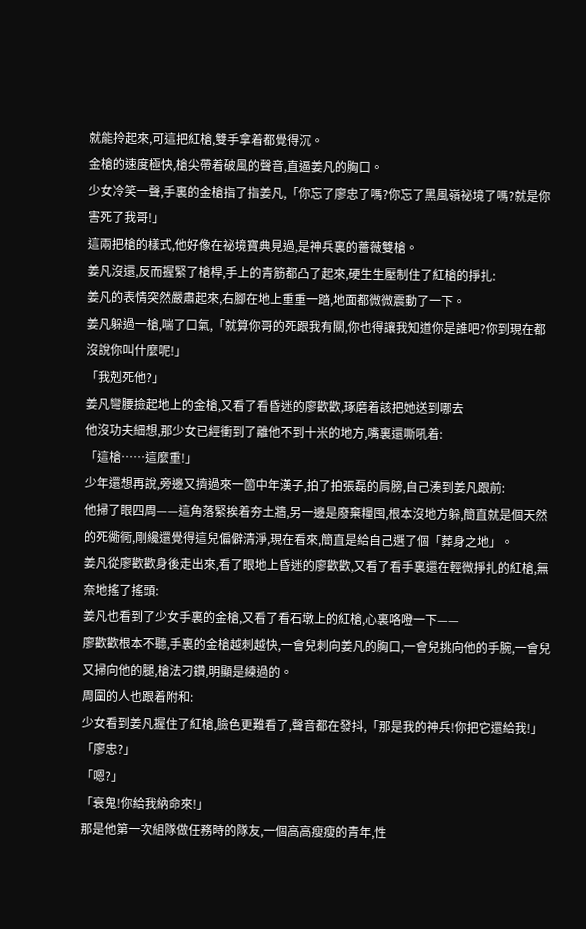就能拎起來,可這把紅槍,雙手拿着都覺得沉。
金槍的速度極快,槍尖帶着破風的聲音,直逼姜凡的胸口。
少女冷笑一聲,手裏的金槍指了指姜凡,「你忘了廖忠了嗎?你忘了黑風嶺祕境了嗎?就是你害死了我哥!」
這兩把槍的樣式,他好像在祕境寶典見過,是神兵裏的薔薇雙槍。
姜凡沒還,反而握緊了槍桿,手上的青筋都凸了起來,硬生生壓制住了紅槍的掙扎:
姜凡的表情突然嚴肅起來,右腳在地上重重一踏,地面都微微震動了一下。
姜凡躲過一槍,喘了口氣,「就算你哥的死跟我有關,你也得讓我知道你是誰吧?你到現在都沒說你叫什麼呢!」
「我剋死他?」
姜凡彎腰撿起地上的金槍,又看了看昏迷的廖歡歡,琢磨着該把她送到哪去
他沒功夫細想,那少女已經衝到了離他不到十米的地方,嘴裏還嘶吼着:
「這槍……這麼重!」
少年還想再說,旁邊又擠過來一箇中年漢子,拍了拍張磊的肩膀,自己湊到姜凡跟前:
他掃了眼四周——這角落緊挨着夯土牆,另一邊是廢棄糧囤,根本沒地方躲,簡直就是個天然的死衚衕,剛纔還覺得這兒偏僻清淨,現在看來,簡直是給自己選了個「葬身之地」。
姜凡從廖歡歡身後走出來,看了眼地上昏迷的廖歡歡,又看了看手裏還在輕微掙扎的紅槍,無奈地搖了搖頭:
姜凡也看到了少女手裏的金槍,又看了看石墩上的紅槍,心裏咯噔一下——
廖歡歡根本不聽,手裏的金槍越刺越快,一會兒刺向姜凡的胸口,一會兒挑向他的手腕,一會兒又掃向他的腿,槍法刁鑽,明顯是練過的。
周圍的人也跟着附和:
少女看到姜凡握住了紅槍,臉色更難看了,聲音都在發抖,「那是我的神兵!你把它還給我!」
「廖忠?」
「嗯?」
「衰鬼!你給我納命來!」
那是他第一次組隊做任務時的隊友,一個高高瘦瘦的青年,性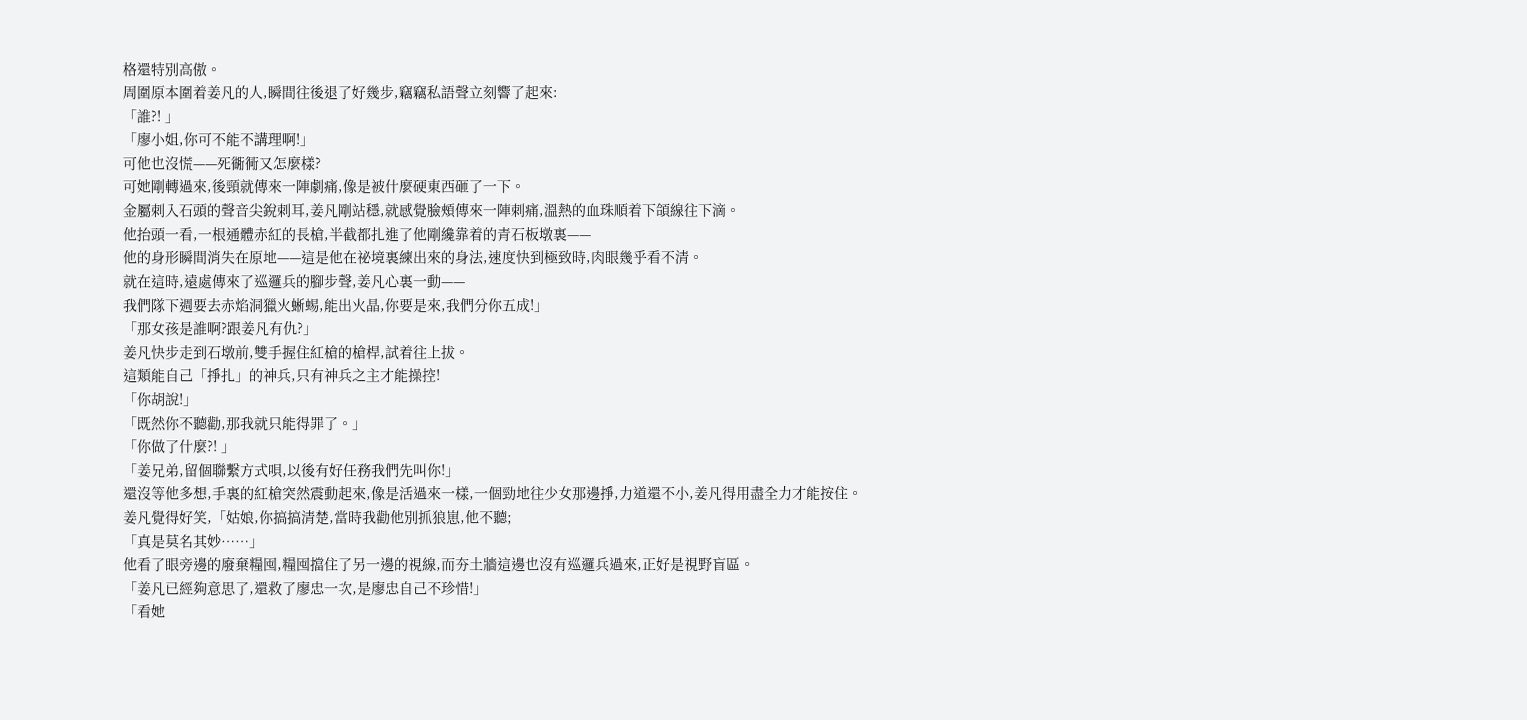格還特別高傲。
周圍原本圍着姜凡的人,瞬間往後退了好幾步,竊竊私語聲立刻響了起來:
「誰?! 」
「廖小姐,你可不能不講理啊!」
可他也沒慌——死衚衕又怎麼樣?
可她剛轉過來,後頸就傳來一陣劇痛,像是被什麼硬東西砸了一下。
金屬刺入石頭的聲音尖銳刺耳,姜凡剛站穩,就感覺臉頰傳來一陣刺痛,溫熱的血珠順着下頜線往下滴。
他抬頭一看,一根通體赤紅的長槍,半截都扎進了他剛纔靠着的青石板墩裏——
他的身形瞬間消失在原地——這是他在祕境裏練出來的身法,速度快到極致時,肉眼幾乎看不清。
就在這時,遠處傳來了巡邏兵的腳步聲,姜凡心裏一動——
我們隊下週要去赤焰洞獵火蜥蜴,能出火晶,你要是來,我們分你五成!」
「那女孩是誰啊?跟姜凡有仇?」
姜凡快步走到石墩前,雙手握住紅槍的槍桿,試着往上拔。
這類能自己「掙扎」的神兵,只有神兵之主才能操控!
「你胡說!」
「既然你不聽勸,那我就只能得罪了。」
「你做了什麼?! 」
「姜兄弟,留個聯繫方式唄,以後有好任務我們先叫你!」
還沒等他多想,手裏的紅槍突然震動起來,像是活過來一樣,一個勁地往少女那邊掙,力道還不小,姜凡得用盡全力才能按住。
姜凡覺得好笑,「姑娘,你搞搞清楚,當時我勸他別抓狼崽,他不聽;
「真是莫名其妙……」
他看了眼旁邊的廢棄糧囤,糧囤擋住了另一邊的視線,而夯土牆這邊也沒有巡邏兵過來,正好是視野盲區。
「姜凡已經夠意思了,還救了廖忠一次,是廖忠自己不珍惜!」
「看她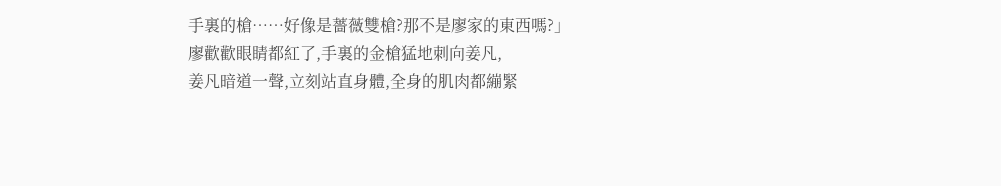手裏的槍……好像是薔薇雙槍?那不是廖家的東西嗎?」
廖歡歡眼睛都紅了,手裏的金槍猛地刺向姜凡,
姜凡暗道一聲,立刻站直身體,全身的肌肉都繃緊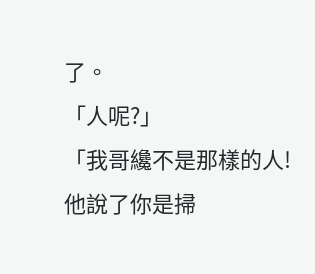了。
「人呢?」
「我哥纔不是那樣的人!他說了你是掃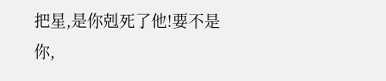把星,是你剋死了他!要不是你,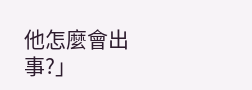他怎麼會出事?」